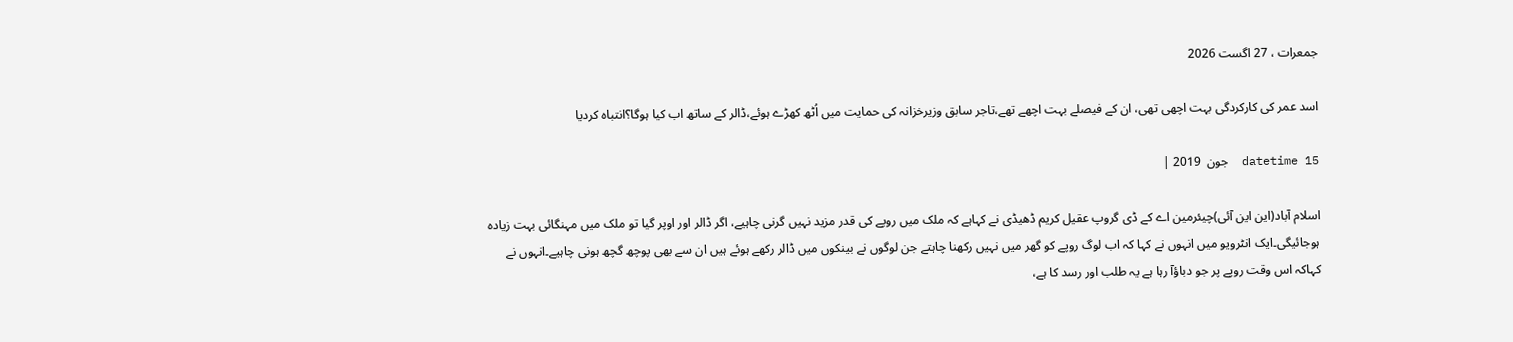جمعرات ، 27 اگست 2026

اسد عمر کی کارکردگی بہت اچھی تھی، ان کے فیصلے بہت اچھے تھے،تاجر سابق وزیرخزانہ کی حمایت میں اُٹھ کھڑے ہوئے،ڈالر کے ساتھ اب کیا ہوگا؟انتباہ کردیا

datetime 15  جون  2019 |

اسلام آباد(این این آئی)چیئرمین اے کے ڈی گروپ عقیل کریم ڈھیڈی نے کہاہے کہ ملک میں روپے کی قدر مزید نہیں گرنی چاہیے، اگر ڈالر اور اوپر گیا تو ملک میں مہنگائی بہت زیادہ ہوجائیگی۔ایک انٹرویو میں انہوں نے کہا کہ اب لوگ روپے کو گھر میں نہیں رکھنا چاہتے جن لوگوں نے بینکوں میں ڈالر رکھے ہوئے ہیں ان سے بھی پوچھ گچھ ہونی چاہیے۔انہوں نے کہاکہ اس وقت روپے پر جو دباؤآ رہا ہے یہ طلب اور رسد کا ہے،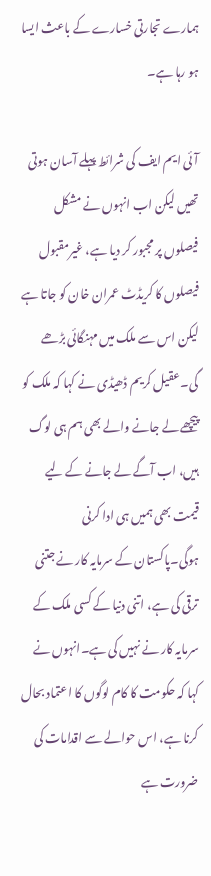ہمارے تجارتی خسارے کے باعث ایسا ہو رہا ہے۔

آئی ایم ایف کی شرائط پہلے آسان ہوتی تھیں لیکن اب انہوں نے مشکل فیصلوں پر مجبور کر دیا ہے، غیرمقبول فیصلوں کا کریڈٹ عمران خان کو جاتا ہے لیکن اس سے ملک میں مہنگائی بڑھے گی۔عقیل کریم ڈھیڈی نے کہا کہ ملک کو پیچھے لے جانے والے بھی ہم ہی لوگ ہیں، اب آگے لے جانے کے لیے قیمت بھی ہمیں ہی ادا کرنی ہوگی۔پاکستان کے سرمایہ کار نے جتنی ترقی کی ہے، اتنی دنیا کے کسی ملک کے سرمایہ کار نے نہیں کی ہے۔انہوں نے کہا کہ حکومت کا کام لوگوں کا اعتماد بحال کرنا ہے، اس حوالے سے اقدامات کی ضرورت ہے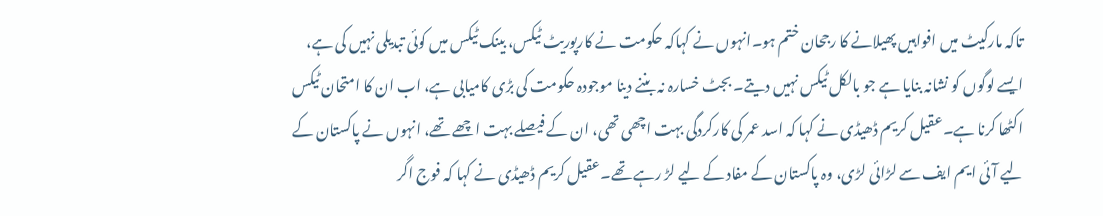تاکہ مارکیٹ میں افواہیں پھیلانے کا رجحان ختم ہو۔انہوں نے کہاکہ حکومت نے کارپوریٹ ٹیکس، بینک ٹیکس میں کوئی تبدیلی نہیں کی ہے، ایسے لوگوں کو نشانہ بنایا ہے جو بالکل ٹیکس نہیں دیتے۔ بجٹ خسارہ نہ بننے دینا موجودہ حکومت کی بڑی کامیابی ہے، اب ان کا امتحان ٹیکس اکٹھا کرنا ہے۔عقیل کریم ڈھیڈی نے کہا کہ اسد عمر کی کارکردگی بہت اچھی تھی، ان کے فیصلے بہت اچھے تھے، انہوں نے پاکستان کے لیے آئی ایم ایف سے لڑائی لڑی، وہ پاکستان کے مفاد کے لیے لڑ رہے تھے۔عقیل کریم ڈھیڈی نے کہا کہ فوج اگر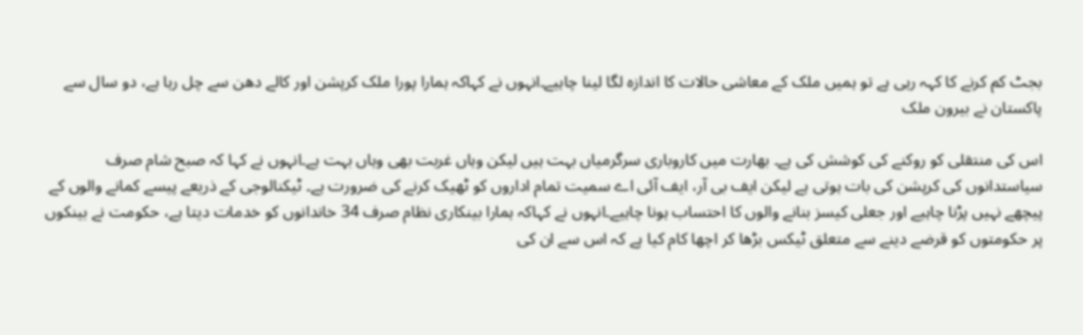بجٹ کم کرنے کا کہہ رہی ہے تو ہمیں ملک کے معاشی حالات کا اندازہ لگا لینا چاہیے۔انہوں نے کہاکہ ہمارا پورا ملک کرپشن اور کالے دھن سے چل رہا ہے، دو سال سے پاکستان نے بیرون ملک

اس کی منتقلی کو روکنے کی کوشش کی ہے۔ بھارت میں کاروباری سرگرمیاں بہت ہیں لیکن وہاں غربت بھی وہاں بہت ہے۔انہوں نے کہا کہ صبح شام صرف سیاستدانوں کی کرپشن کی بات ہوتی ہے لیکن ایف بی آر، ایف آئی اے سمیت تمام اداروں کو ٹھیک کرنے کی ضرورت ہے۔ ٹیکنالوجی کے ذریعے پیسے کمانے والوں کے پیچھے نہیں پڑنا چاہیے اور جعلی کیسز بنانے والوں کا احتساب ہونا چاہیے۔انہوں نے کہاکہ ہمارا بینکاری نظام صرف 34 خاندانوں کو خدمات دیتا ہے، حکومت نے بینکوں پر حکومتوں کو قرضے دینے سے متعلق ٹیکس بڑھا کر اچھا کام کیا ہے کہ اس سے ان کی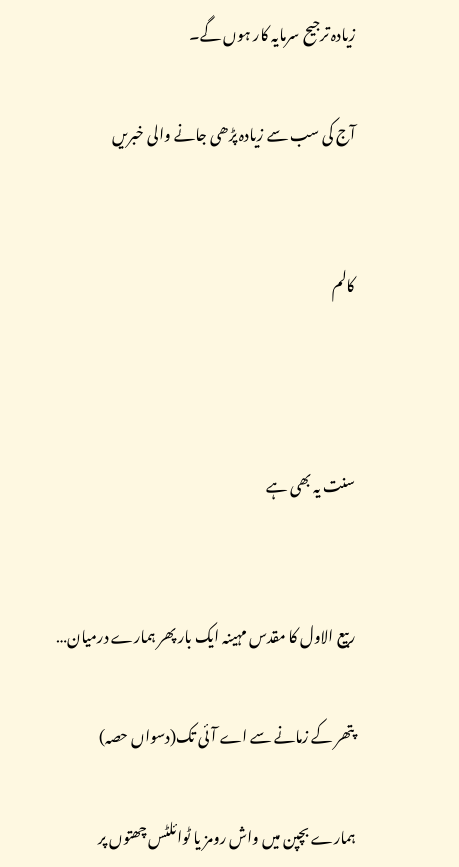زیادہ ترجیح سرمایہ کار ہوں گے۔

آج کی سب سے زیادہ پڑھی جانے والی خبریں


کالم



سنت یہ بھی ہے


ربیع الاول کا مقدس مہینہ ایک بار پھر ہمارے درمیان…

پتھر کے زمانے سے اے آئی تک(دسواں حصہ)

ہمارے بچپن میں واش رومز یا ٹوائلٹس چھتوں پر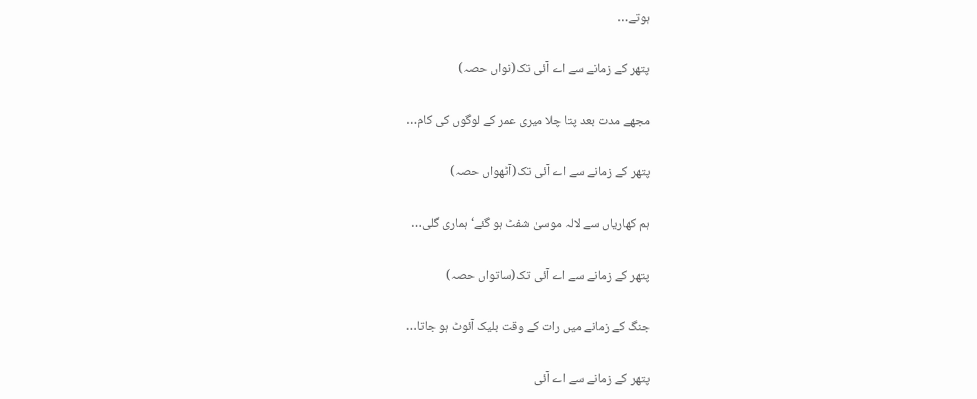ہوتے…

پتھر کے زمانے سے اے آئی تک(نواں حصہ)

مجھے مدت بعد پتا چلا میری عمر کے لوگوں کی کام…

پتھر کے زمانے سے اے آئی تک(آٹھواں حصہ)

ہم کھاریاں سے لالہ موسیٰ شفٹ ہو گئے‘ ہماری گلی…

پتھر کے زمانے سے اے آئی تک(ساتواں حصہ)

جنگ کے زمانے میں رات کے وقت بلیک آئوٹ ہو جاتا…

پتھر کے زمانے سے اے آئی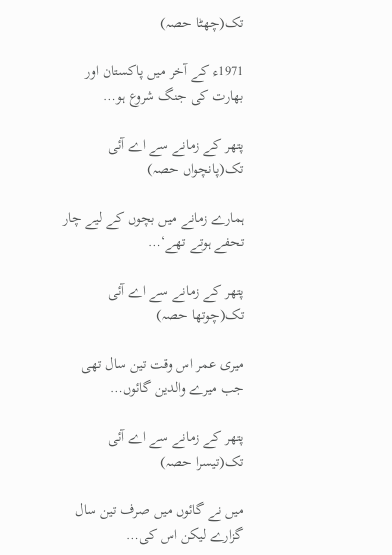تک(چھٹا حصہ)

1971ء کے آخر میں پاکستان اور بھارت کی جنگ شروع ہو…

پتھر کے زمانے سے اے آئی تک(پانچواں حصہ)

ہمارے زمانے میں بچوں کے لیے چار تحفے ہوتے تھے‘…

پتھر کے زمانے سے اے آئی تک(چوتھا حصہ)

میری عمر اس وقت تین سال تھی جب میرے والدین گائوں…

پتھر کے زمانے سے اے آئی تک(تیسرا حصہ)

میں نے گائوں میں صرف تین سال گزارے لیکن اس کی…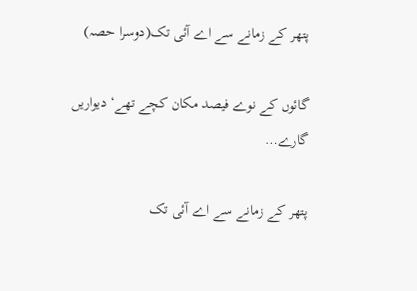پتھر کے زمانے سے اے آئی تک(دوسرا حصہ)

گائوں کے نوے فیصد مکان کچے تھے‘ دیواریں گارے…

پتھر کے زمانے سے اے آئی تک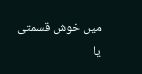میں خوش قسمتی یا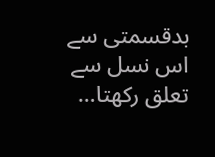بدقسمتی سے اس نسل سے تعلق رکھتا…